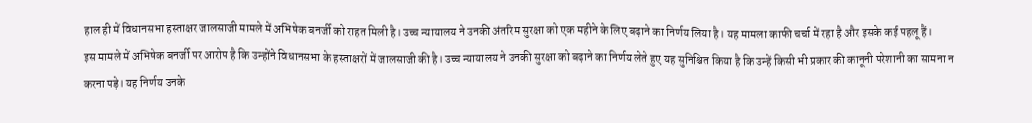हाल ही में विधानसभा हस्ताक्षर जालसाजी मामले में अभिषेक बनर्जी को राहत मिली है। उच्च न्यायालय ने उनकी अंतरिम सुरक्षा को एक महीने के लिए बढ़ाने का निर्णय लिया है। यह मामला काफी चर्चा में रहा है और इसके कई पहलू हैं।
इस मामले में अभिषेक बनर्जी पर आरोप है कि उन्होंने विधानसभा के हस्ताक्षरों में जालसाजी की है। उच्च न्यायालय ने उनकी सुरक्षा को बढ़ाने का निर्णय लेते हुए यह सुनिश्चित किया है कि उन्हें किसी भी प्रकार की कानूनी परेशानी का सामना न करना पड़े। यह निर्णय उनके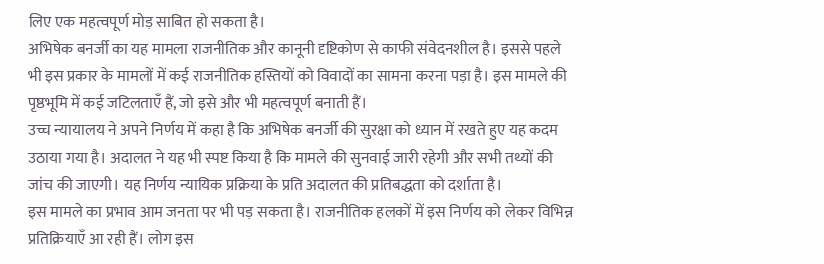लिए एक महत्वपूर्ण मोड़ साबित हो सकता है।
अभिषेक बनर्जी का यह मामला राजनीतिक और कानूनी दृष्टिकोण से काफी संवेदनशील है। इससे पहले भी इस प्रकार के मामलों में कई राजनीतिक हस्तियों को विवादों का सामना करना पड़ा है। इस मामले की पृष्ठभूमि में कई जटिलताएँ हैं, जो इसे और भी महत्वपूर्ण बनाती हैं।
उच्च न्यायालय ने अपने निर्णय में कहा है कि अभिषेक बनर्जी की सुरक्षा को ध्यान में रखते हुए यह कदम उठाया गया है। अदालत ने यह भी स्पष्ट किया है कि मामले की सुनवाई जारी रहेगी और सभी तथ्यों की जांच की जाएगी। यह निर्णय न्यायिक प्रक्रिया के प्रति अदालत की प्रतिबद्धता को दर्शाता है।
इस मामले का प्रभाव आम जनता पर भी पड़ सकता है। राजनीतिक हलकों में इस निर्णय को लेकर विभिन्न प्रतिक्रियाएँ आ रही हैं। लोग इस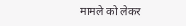मामले को लेकर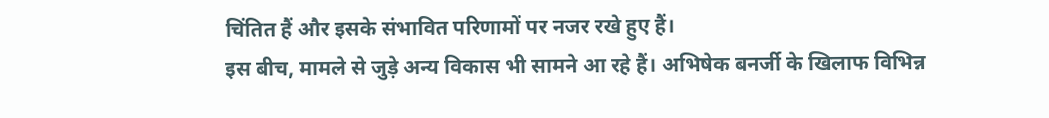चिंतित हैं और इसके संभावित परिणामों पर नजर रखे हुए हैं।
इस बीच, मामले से जुड़े अन्य विकास भी सामने आ रहे हैं। अभिषेक बनर्जी के खिलाफ विभिन्न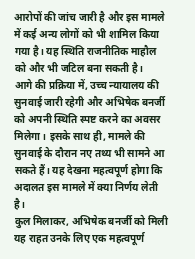आरोपों की जांच जारी है और इस मामले में कई अन्य लोगों को भी शामिल किया गया है। यह स्थिति राजनीतिक माहौल को और भी जटिल बना सकती है।
आगे की प्रक्रिया में, उच्च न्यायालय की सुनवाई जारी रहेगी और अभिषेक बनर्जी को अपनी स्थिति स्पष्ट करने का अवसर मिलेगा। इसके साथ ही, मामले की सुनवाई के दौरान नए तथ्य भी सामने आ सकते हैं। यह देखना महत्वपूर्ण होगा कि अदालत इस मामले में क्या निर्णय लेती है।
कुल मिलाकर, अभिषेक बनर्जी को मिली यह राहत उनके लिए एक महत्वपूर्ण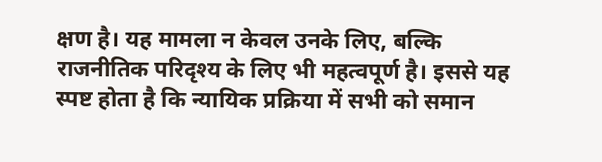क्षण है। यह मामला न केवल उनके लिए, बल्कि राजनीतिक परिदृश्य के लिए भी महत्वपूर्ण है। इससे यह स्पष्ट होता है कि न्यायिक प्रक्रिया में सभी को समान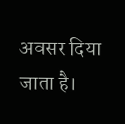अवसर दिया जाता है।